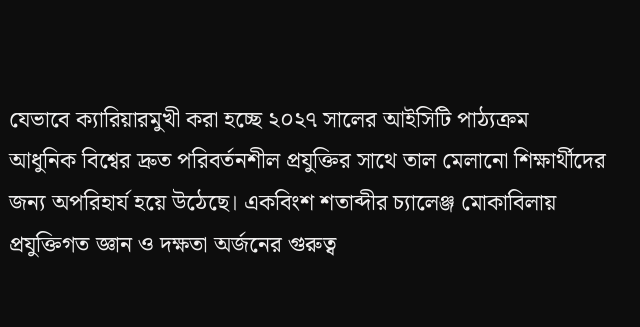যেভাবে ক্যারিয়ারমুখী করা হচ্ছে ২০২৭ সালের আইসিটি পাঠ্যক্রম
আধুনিক বিশ্বের দ্রুত পরিবর্তনশীল প্রযুক্তির সাথে তাল মেলানো শিক্ষার্থীদের জন্য অপরিহার্য হয়ে উঠেছে। একবিংশ শতাব্দীর চ্যালেঞ্জ মোকাবিলায় প্রযুক্তিগত জ্ঞান ও দক্ষতা অর্জনের গুরুত্ব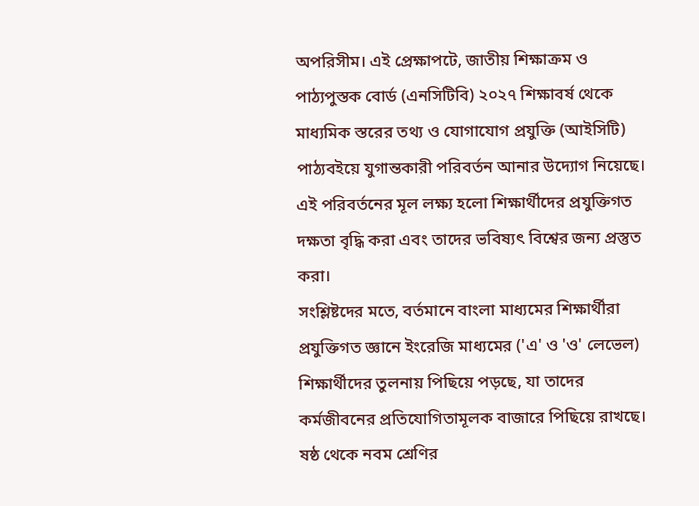অপরিসীম। এই প্রেক্ষাপটে, জাতীয় শিক্ষাক্রম ও পাঠ্যপুস্তক বোর্ড (এনসিটিবি) ২০২৭ শিক্ষাবর্ষ থেকে মাধ্যমিক স্তরের তথ্য ও যোগাযোগ প্রযুক্তি (আইসিটি) পাঠ্যবইয়ে যুগান্তকারী পরিবর্তন আনার উদ্যোগ নিয়েছে। এই পরিবর্তনের মূল লক্ষ্য হলো শিক্ষার্থীদের প্রযুক্তিগত দক্ষতা বৃদ্ধি করা এবং তাদের ভবিষ্যৎ বিশ্বের জন্য প্রস্তুত করা।
সংশ্লিষ্টদের মতে, বর্তমানে বাংলা মাধ্যমের শিক্ষার্থীরা প্রযুক্তিগত জ্ঞানে ইংরেজি মাধ্যমের ('এ' ও 'ও' লেভেল) শিক্ষার্থীদের তুলনায় পিছিয়ে পড়ছে, যা তাদের কর্মজীবনের প্রতিযোগিতামূলক বাজারে পিছিয়ে রাখছে। ষষ্ঠ থেকে নবম শ্রেণির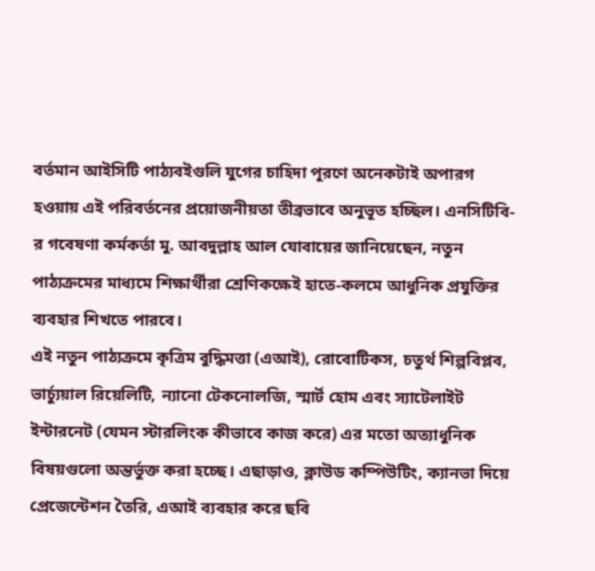বর্তমান আইসিটি পাঠ্যবইগুলি যুগের চাহিদা পূরণে অনেকটাই অপারগ হওয়ায় এই পরিবর্তনের প্রয়োজনীয়তা তীব্রভাবে অনুভূত হচ্ছিল। এনসিটিবি-র গবেষণা কর্মকর্তা মু. আবদুল্লাহ আল যোবায়ের জানিয়েছেন, নতুন পাঠ্যক্রমের মাধ্যমে শিক্ষার্থীরা শ্রেণিকক্ষেই হাতে-কলমে আধুনিক প্রযুক্তির ব্যবহার শিখতে পারবে।
এই নতুন পাঠ্যক্রমে কৃত্রিম বুদ্ধিমত্তা (এআই), রোবোটিকস, চতুর্থ শিল্পবিপ্লব, ভার্চ্যুয়াল রিয়েলিটি, ন্যানো টেকনোলজি, স্মার্ট হোম এবং স্যাটেলাইট ইন্টারনেট (যেমন স্টারলিংক কীভাবে কাজ করে) এর মতো অত্যাধুনিক বিষয়গুলো অন্তর্ভুক্ত করা হচ্ছে। এছাড়াও, ক্লাউড কম্পিউটিং, ক্যানভা দিয়ে প্রেজেন্টেশন তৈরি, এআই ব্যবহার করে ছবি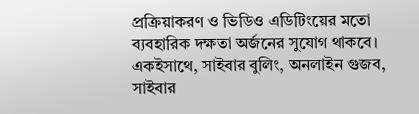প্রক্রিয়াকরণ ও ভিডিও এডিটিংয়ের মতো ব্যবহারিক দক্ষতা অর্জনের সুযোগ থাকবে। একইসাথে, সাইবার বুলিং, অনলাইন গুজব, সাইবার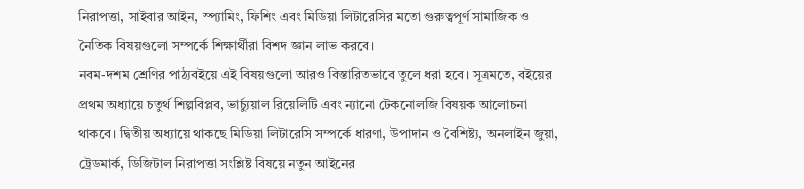নিরাপত্তা, সাইবার আইন, স্প্যামিং, ফিশিং এবং মিডিয়া লিটারেসির মতো গুরুত্বপূর্ণ সামাজিক ও নৈতিক বিষয়গুলো সম্পর্কে শিক্ষার্থীরা বিশদ জ্ঞান লাভ করবে।
নবম-দশম শ্রেণির পাঠ্যবইয়ে এই বিষয়গুলো আরও বিস্তারিতভাবে তুলে ধরা হবে। সূত্রমতে, বইয়ের প্রথম অধ্যায়ে চতুর্থ শিল্পবিপ্লব, ভার্চ্যুয়াল রিয়েলিটি এবং ন্যানো টেকনোলজি বিষয়ক আলোচনা থাকবে। দ্বিতীয় অধ্যায়ে থাকছে মিডিয়া লিটারেসি সম্পর্কে ধারণা, উপাদান ও বৈশিষ্ট্য, অনলাইন জুয়া, ট্রেডমার্ক, ডিজিটাল নিরাপত্তা সংশ্লিষ্ট বিষয়ে নতুন আইনের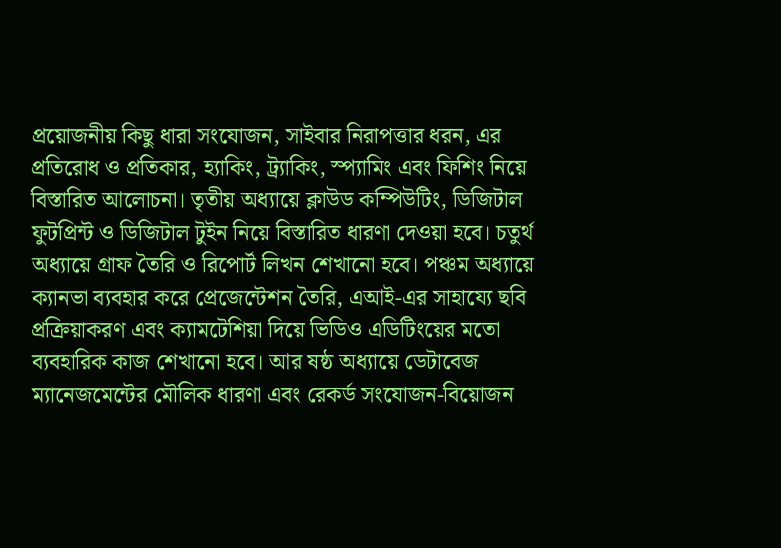প্রয়োজনীয় কিছু ধারা সংযোজন, সাইবার নিরাপত্তার ধরন, এর প্রতিরোধ ও প্রতিকার, হ্যাকিং, ট্র্যাকিং, স্প্যামিং এবং ফিশিং নিয়ে বিস্তারিত আলোচনা। তৃতীয় অধ্যায়ে ক্লাউড কম্পিউটিং, ডিজিটাল ফুটপ্রিন্ট ও ডিজিটাল টুইন নিয়ে বিস্তারিত ধারণা দেওয়া হবে। চতুর্থ অধ্যায়ে গ্রাফ তৈরি ও রিপোর্ট লিখন শেখানো হবে। পঞ্চম অধ্যায়ে ক্যানভা ব্যবহার করে প্রেজেন্টেশন তৈরি, এআই-এর সাহায্যে ছবি প্রক্রিয়াকরণ এবং ক্যামটেশিয়া দিয়ে ভিডিও এডিটিংয়ের মতো ব্যবহারিক কাজ শেখানো হবে। আর ষষ্ঠ অধ্যায়ে ডেটাবেজ ম্যানেজমেন্টের মৌলিক ধারণা এবং রেকর্ড সংযোজন-বিয়োজন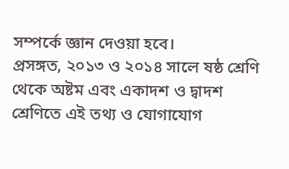সম্পর্কে জ্ঞান দেওয়া হবে।
প্রসঙ্গত, ২০১৩ ও ২০১৪ সালে ষষ্ঠ শ্রেণি থেকে অষ্টম এবং একাদশ ও দ্বাদশ শ্রেণিতে এই তথ্য ও যোগাযোগ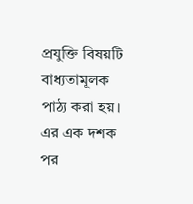প্রযুক্তি বিষয়টি বাধ্যতামূলক পাঠ্য করা হয়। এর এক দশক পর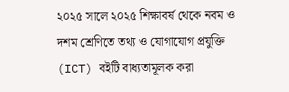২০২৫ সালে ২০২৫ শিক্ষাবর্ষ থেকে নবম ও দশম শ্রেণিতে তথ্য ও যোগাযোগ প্রযুক্তি (ICT) বইটি বাধ্যতামূলক করা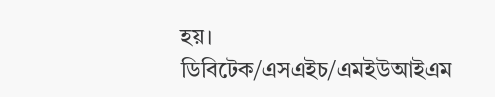হয়।
ডিবিটেক/এসএইচ/এমইউআইএম